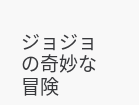ジョジョの奇妙な冒険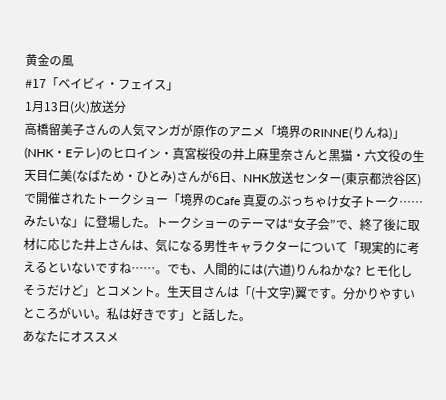黄金の風
#17「ベイビィ・フェイス」
1月13日(火)放送分
高橋留美子さんの人気マンガが原作のアニメ「境界のRINNE(りんね)」(NHK・Eテレ)のヒロイン・真宮桜役の井上麻里奈さんと黒猫・六文役の生天目仁美(なばため・ひとみ)さんが6日、NHK放送センター(東京都渋谷区)で開催されたトークショー「境界のCafe 真夏のぶっちゃけ女子トーク……みたいな」に登場した。トークショーのテーマは“女子会”で、終了後に取材に応じた井上さんは、気になる男性キャラクターについて「現実的に考えるといないですね……。でも、人間的には(六道)りんねかな? ヒモ化しそうだけど」とコメント。生天目さんは「(十文字)翼です。分かりやすいところがいい。私は好きです」と話した。
あなたにオススメ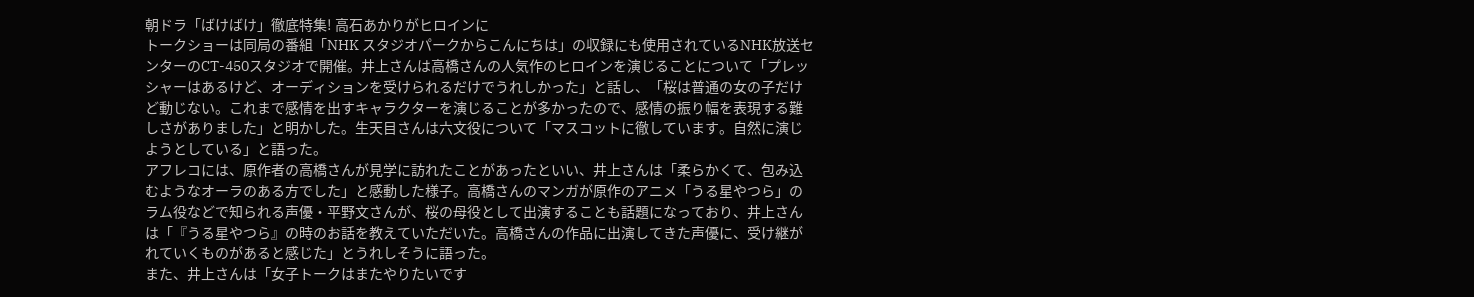朝ドラ「ばけばけ」徹底特集! 高石あかりがヒロインに
トークショーは同局の番組「NHK スタジオパークからこんにちは」の収録にも使用されているNHK放送センターのCT-450スタジオで開催。井上さんは高橋さんの人気作のヒロインを演じることについて「プレッシャーはあるけど、オーディションを受けられるだけでうれしかった」と話し、「桜は普通の女の子だけど動じない。これまで感情を出すキャラクターを演じることが多かったので、感情の振り幅を表現する難しさがありました」と明かした。生天目さんは六文役について「マスコットに徹しています。自然に演じようとしている」と語った。
アフレコには、原作者の高橋さんが見学に訪れたことがあったといい、井上さんは「柔らかくて、包み込むようなオーラのある方でした」と感動した様子。高橋さんのマンガが原作のアニメ「うる星やつら」のラム役などで知られる声優・平野文さんが、桜の母役として出演することも話題になっており、井上さんは「『うる星やつら』の時のお話を教えていただいた。高橋さんの作品に出演してきた声優に、受け継がれていくものがあると感じた」とうれしそうに語った。
また、井上さんは「女子トークはまたやりたいです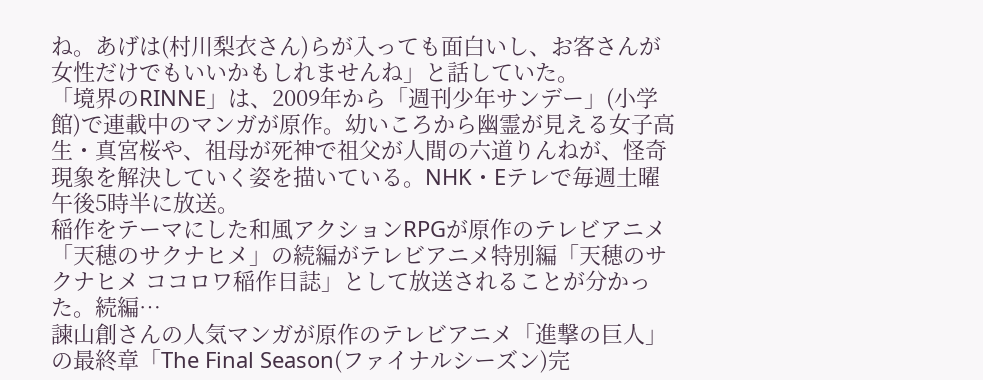ね。あげは(村川梨衣さん)らが入っても面白いし、お客さんが女性だけでもいいかもしれませんね」と話していた。
「境界のRINNE」は、2009年から「週刊少年サンデー」(小学館)で連載中のマンガが原作。幼いころから幽霊が見える女子高生・真宮桜や、祖母が死神で祖父が人間の六道りんねが、怪奇現象を解決していく姿を描いている。NHK・Eテレで毎週土曜午後5時半に放送。
稲作をテーマにした和風アクションRPGが原作のテレビアニメ「天穂のサクナヒメ」の続編がテレビアニメ特別編「天穂のサクナヒメ ココロワ稲作日誌」として放送されることが分かった。続編…
諫山創さんの人気マンガが原作のテレビアニメ「進撃の巨人」の最終章「The Final Season(ファイナルシーズン)完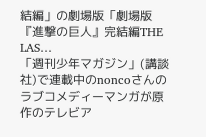結編」の劇場版「劇場版『進撃の巨人』完結編THE LAS…
「週刊少年マガジン」(講談社)で連載中のnoncoさんのラブコメディーマンガが原作のテレビア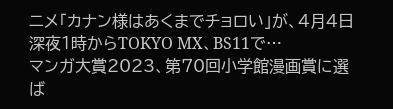ニメ「カナン様はあくまでチョロい」が、4月4日深夜1時からTOKYO MX、BS11で…
マンガ大賞2023、第70回小学館漫画賞に選ば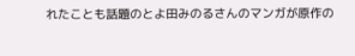れたことも話題のとよ田みのるさんのマンガが原作の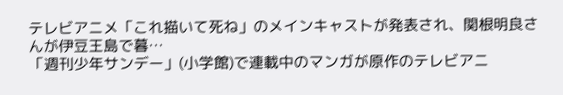テレビアニメ「これ描いて死ね」のメインキャストが発表され、関根明良さんが伊豆王島で暮…
「週刊少年サンデー」(小学館)で連載中のマンガが原作のテレビアニ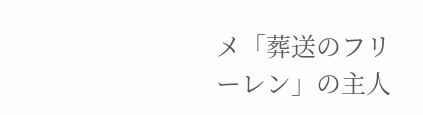メ「葬送のフリーレン」の主人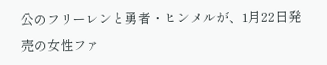公のフリーレンと勇者・ヒンメルが、1月22日発売の女性ファ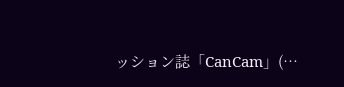ッション誌「CanCam」(…